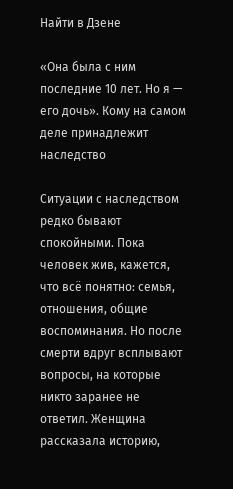Найти в Дзене

«Она была с ним последние 10 лет. Но я — его дочь». Кому на самом деле принадлежит наследство

Ситуации с наследством редко бывают спокойными. Пока человек жив, кажется, что всё понятно: семья, отношения, общие воспоминания. Но после смерти вдруг всплывают вопросы, на которые никто заранее не ответил. Женщина рассказала историю,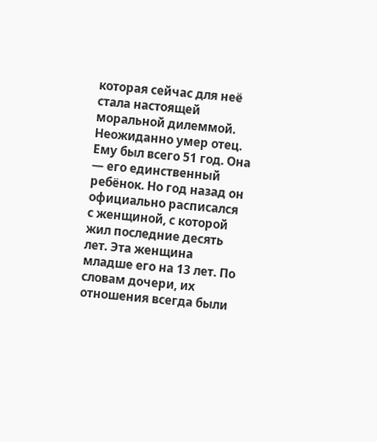которая сейчас для неё стала настоящей моральной дилеммой. Неожиданно умер отец.
Ему был всего 51 год. Она — его единственный ребёнок. Но год назад он официально расписался с женщиной, с которой жил последние десять лет. Эта женщина младше его на 13 лет. По словам дочери, их отношения всегда были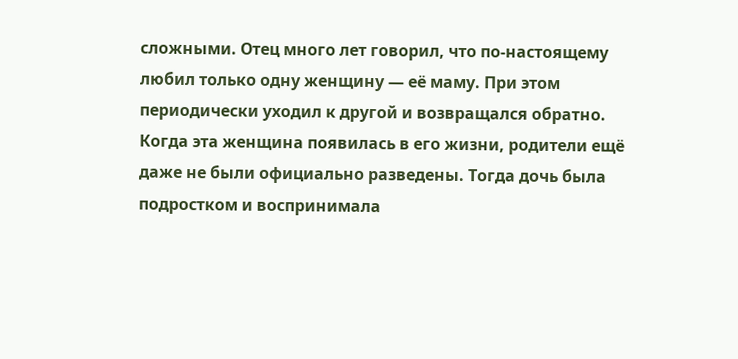сложными. Отец много лет говорил, что по-настоящему любил только одну женщину — её маму. При этом периодически уходил к другой и возвращался обратно. Когда эта женщина появилась в его жизни, родители ещё даже не были официально разведены. Тогда дочь была подростком и воспринимала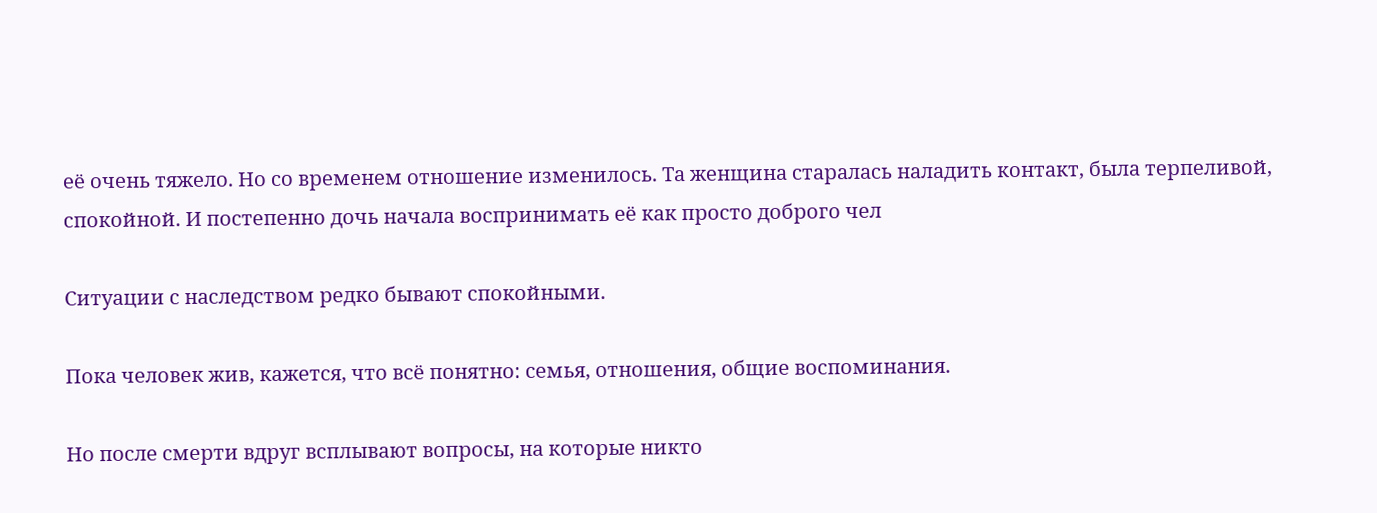её очень тяжело. Но со временем отношение изменилось. Та женщина старалась наладить контакт, была терпеливой, спокойной. И постепенно дочь начала воспринимать её как просто доброго чел

Ситуации с наследством редко бывают спокойными.

Пока человек жив, кажется, что всё понятно: семья, отношения, общие воспоминания.

Но после смерти вдруг всплывают вопросы, на которые никто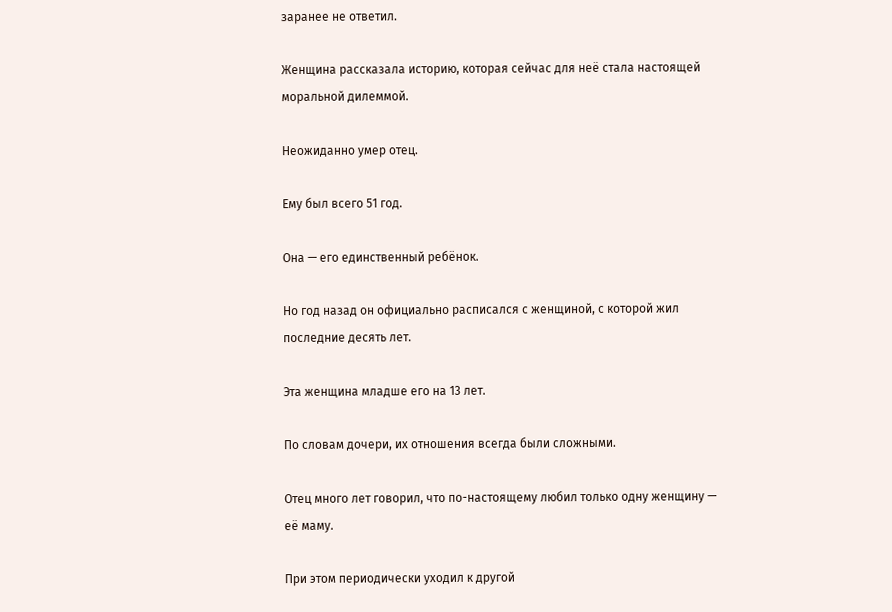заранее не ответил.

Женщина рассказала историю, которая сейчас для неё стала настоящей моральной дилеммой.

Неожиданно умер отец.

Ему был всего 51 год.

Она — его единственный ребёнок.

Но год назад он официально расписался с женщиной, с которой жил последние десять лет.

Эта женщина младше его на 13 лет.

По словам дочери, их отношения всегда были сложными.

Отец много лет говорил, что по-настоящему любил только одну женщину — её маму.

При этом периодически уходил к другой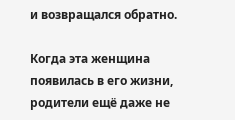и возвращался обратно.

Когда эта женщина появилась в его жизни, родители ещё даже не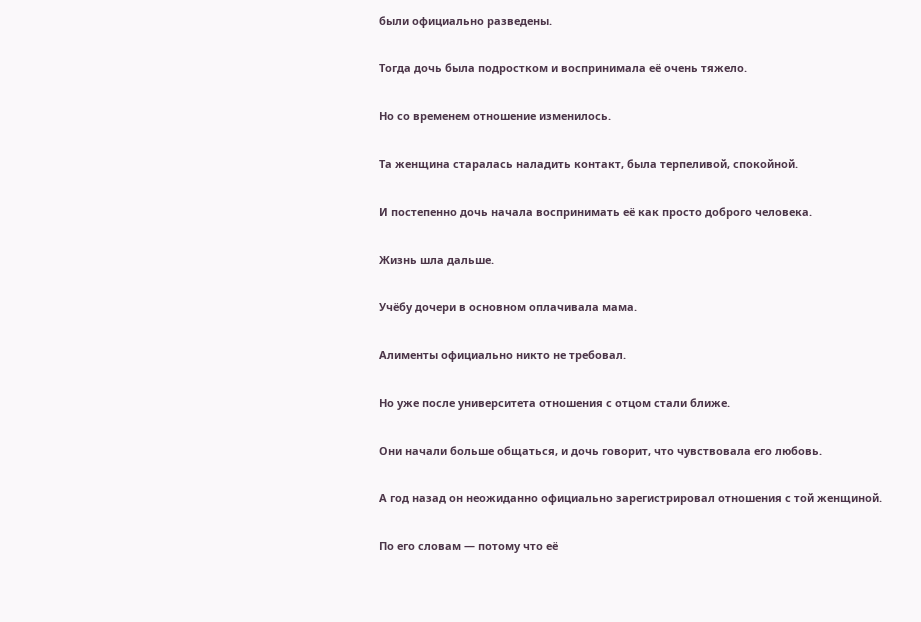были официально разведены.

Тогда дочь была подростком и воспринимала её очень тяжело.

Но со временем отношение изменилось.

Та женщина старалась наладить контакт, была терпеливой, спокойной.

И постепенно дочь начала воспринимать её как просто доброго человека.

Жизнь шла дальше.

Учёбу дочери в основном оплачивала мама.

Алименты официально никто не требовал.

Но уже после университета отношения с отцом стали ближе.

Они начали больше общаться, и дочь говорит, что чувствовала его любовь.

А год назад он неожиданно официально зарегистрировал отношения с той женщиной.

По его словам — потому что её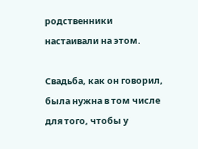родственники настаивали на этом.

Свадьба, как он говорил, была нужна в том числе для того, чтобы у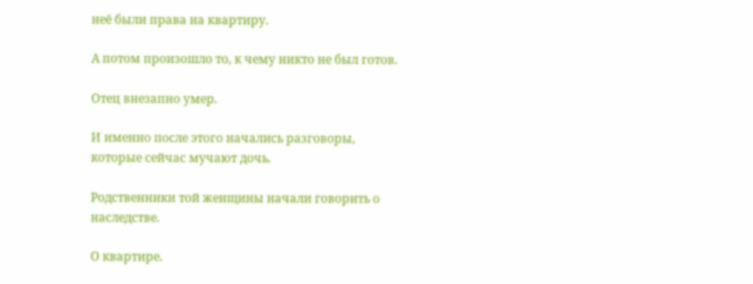неё были права на квартиру.

А потом произошло то, к чему никто не был готов.

Отец внезапно умер.

И именно после этого начались разговоры, которые сейчас мучают дочь.

Родственники той женщины начали говорить о наследстве.

О квартире.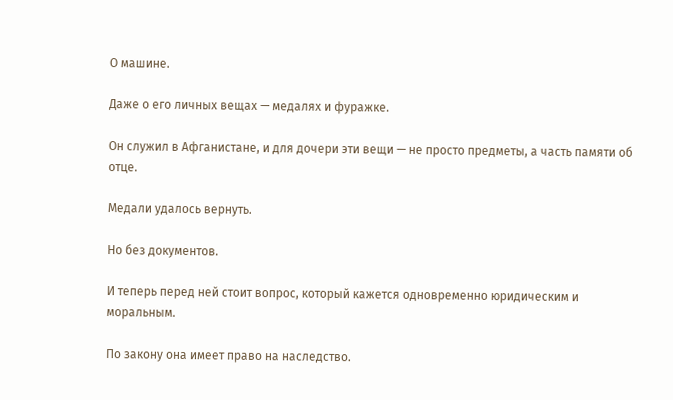О машине.

Даже о его личных вещах — медалях и фуражке.

Он служил в Афганистане, и для дочери эти вещи — не просто предметы, а часть памяти об отце.

Медали удалось вернуть.

Но без документов.

И теперь перед ней стоит вопрос, который кажется одновременно юридическим и моральным.

По закону она имеет право на наследство.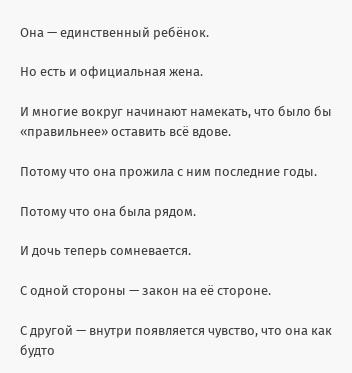Она — единственный ребёнок.

Но есть и официальная жена.

И многие вокруг начинают намекать, что было бы «правильнее» оставить всё вдове.

Потому что она прожила с ним последние годы.

Потому что она была рядом.

И дочь теперь сомневается.

С одной стороны — закон на её стороне.

С другой — внутри появляется чувство, что она как будто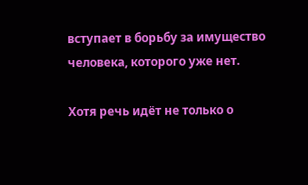вступает в борьбу за имущество человека, которого уже нет.

Хотя речь идёт не только о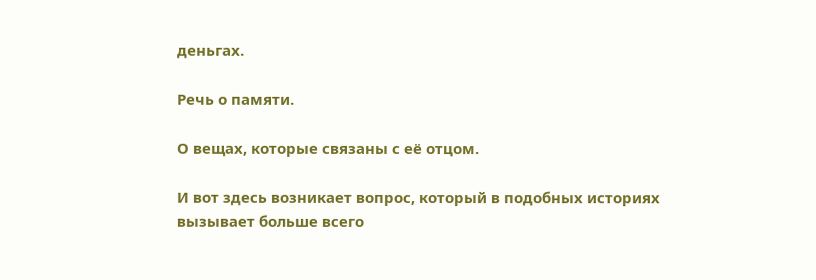деньгах.

Речь о памяти.

О вещах, которые связаны с её отцом.

И вот здесь возникает вопрос, который в подобных историях вызывает больше всего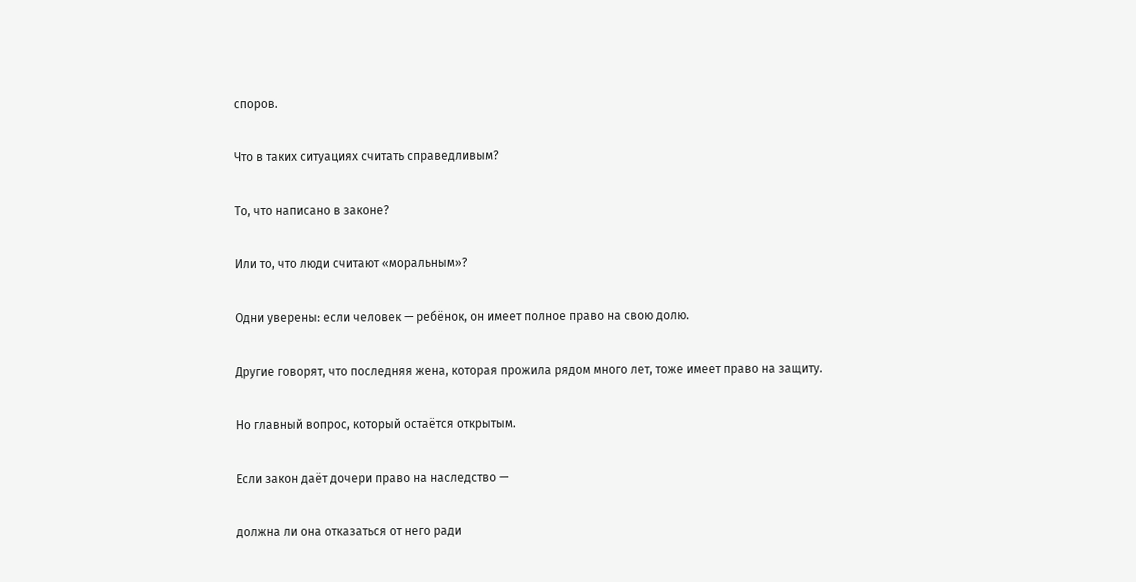споров.

Что в таких ситуациях считать справедливым?

То, что написано в законе?

Или то, что люди считают «моральным»?

Одни уверены: если человек — ребёнок, он имеет полное право на свою долю.

Другие говорят, что последняя жена, которая прожила рядом много лет, тоже имеет право на защиту.

Но главный вопрос, который остаётся открытым.

Если закон даёт дочери право на наследство —

должна ли она отказаться от него ради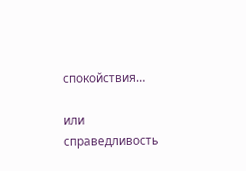спокойствия…

или справедливость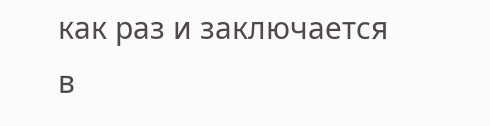как раз и заключается в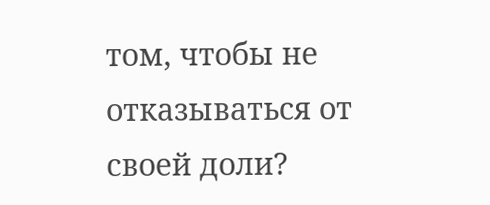том, чтобы не отказываться от своей доли?